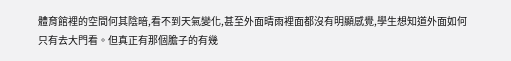體育館裡的空間何其陰暗,看不到天氣變化,甚至外面晴雨裡面都沒有明顯感覺,學生想知道外面如何只有去大門看。但真正有那個膽子的有幾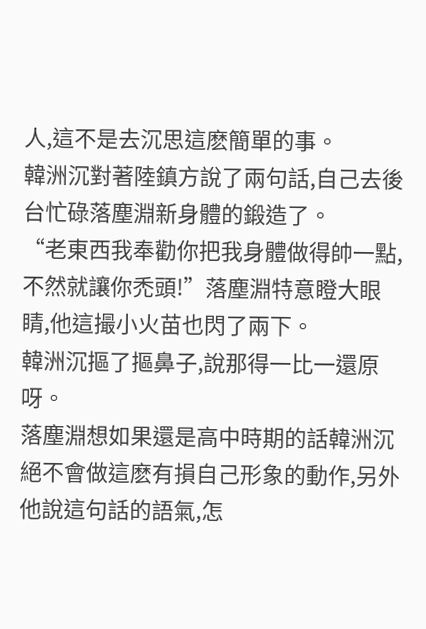人,這不是去沉思這麽簡單的事。
韓洲沉對著陸鎮方說了兩句話,自己去後台忙碌落塵淵新身體的鍛造了。
“老東西我奉勸你把我身體做得帥一點,不然就讓你禿頭!”落塵淵特意瞪大眼睛,他這撮小火苗也閃了兩下。
韓洲沉摳了摳鼻子,說那得一比一還原呀。
落塵淵想如果還是高中時期的話韓洲沉絕不會做這麽有損自己形象的動作,另外他說這句話的語氣,怎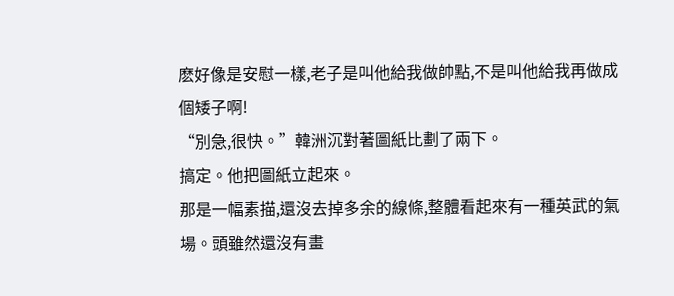麽好像是安慰一樣,老子是叫他給我做帥點,不是叫他給我再做成個矮子啊!
“別急,很快。”韓洲沉對著圖紙比劃了兩下。
搞定。他把圖紙立起來。
那是一幅素描,還沒去掉多余的線條,整體看起來有一種英武的氣場。頭雖然還沒有畫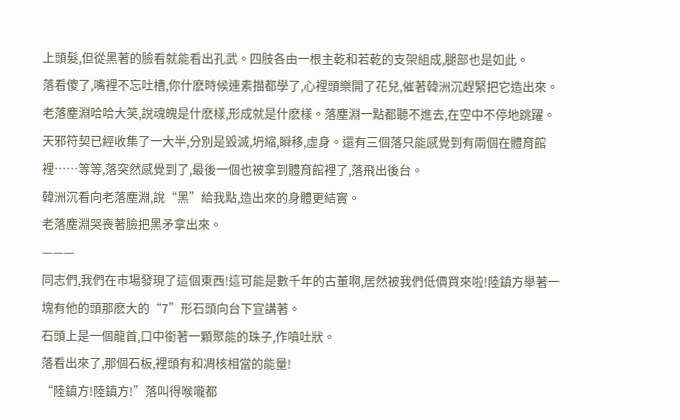上頭髮,但從黑著的臉看就能看出孔武。四肢各由一根主乾和若乾的支架組成,腿部也是如此。
落看傻了,嘴裡不忘吐槽,你什麽時候連素描都學了,心裡頭樂開了花兒,催著韓洲沉趕緊把它造出來。
老落塵淵哈哈大笑,說魂魄是什麽樣,形成就是什麽樣。落塵淵一點都聽不進去,在空中不停地跳躍。
天邪符契已經收集了一大半,分別是毀滅,坍縮,瞬移,虛身。還有三個落只能感覺到有兩個在體育館裡……等等,落突然感覺到了,最後一個也被拿到體育館裡了,落飛出後台。
韓洲沉看向老落塵淵,說“黑”給我點,造出來的身體更結實。
老落塵淵哭喪著臉把黑矛拿出來。
———
同志們,我們在市場發現了這個東西!這可能是數千年的古董啊,居然被我們低價買來啦!陸鎮方舉著一塊有他的頭那麽大的“7”形石頭向台下宣講著。
石頭上是一個龍首,口中銜著一顆聚能的珠子,作噴吐狀。
落看出來了,那個石板,裡頭有和凋核相當的能量!
“陸鎮方!陸鎮方!”落叫得喉嚨都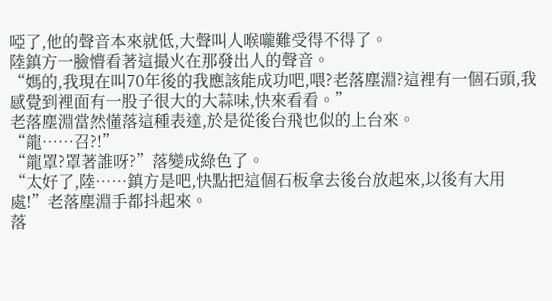啞了,他的聲音本來就低,大聲叫人喉嚨難受得不得了。
陸鎮方一臉懵看著這撮火在那發出人的聲音。
“媽的,我現在叫70年後的我應該能成功吧,喂?老落塵淵?這裡有一個石頭,我感覺到裡面有一股子很大的大蒜味,快來看看。”
老落塵淵當然懂落這種表達,於是從後台飛也似的上台來。
“龍……召?!”
“龍罩?罩著誰呀?”落變成綠色了。
“太好了,陸……鎮方是吧,快點把這個石板拿去後台放起來,以後有大用處!”老落塵淵手都抖起來。
落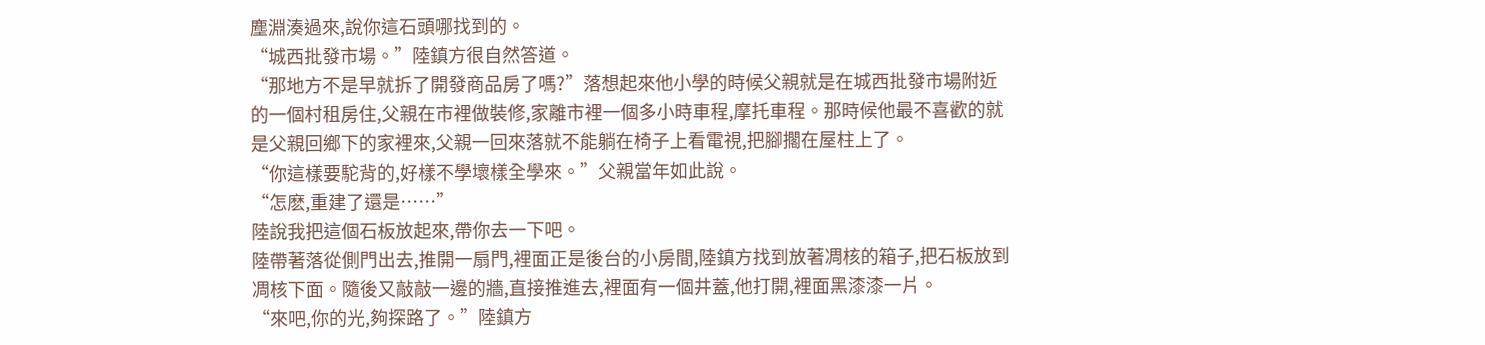塵淵湊過來,說你這石頭哪找到的。
“城西批發市場。”陸鎮方很自然答道。
“那地方不是早就拆了開發商品房了嗎?”落想起來他小學的時候父親就是在城西批發市場附近的一個村租房住,父親在市裡做裝修,家離市裡一個多小時車程,摩托車程。那時候他最不喜歡的就是父親回鄉下的家裡來,父親一回來落就不能躺在椅子上看電視,把腳擱在屋柱上了。
“你這樣要駝背的,好樣不學壞樣全學來。”父親當年如此說。
“怎麽,重建了還是……”
陸說我把這個石板放起來,帶你去一下吧。
陸帶著落從側門出去,推開一扇門,裡面正是後台的小房間,陸鎮方找到放著凋核的箱子,把石板放到凋核下面。隨後又敲敲一邊的牆,直接推進去,裡面有一個井蓋,他打開,裡面黑漆漆一片。
“來吧,你的光,夠探路了。”陸鎮方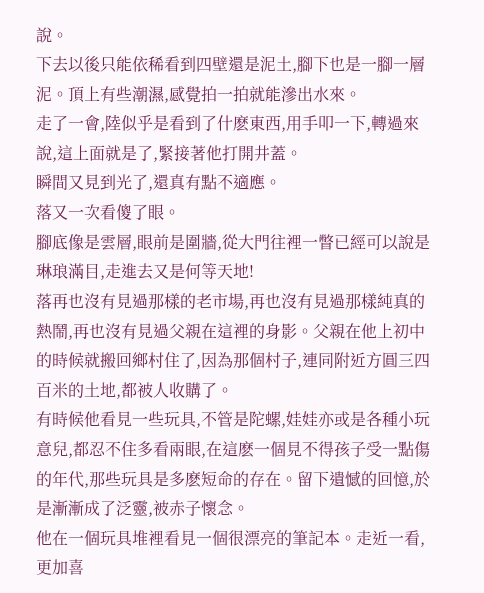說。
下去以後只能依稀看到四壁還是泥土,腳下也是一腳一層泥。頂上有些潮濕,感覺拍一拍就能滲出水來。
走了一會,陸似乎是看到了什麽東西,用手叩一下,轉過來說,這上面就是了,緊接著他打開井蓋。
瞬間又見到光了,還真有點不適應。
落又一次看傻了眼。
腳底像是雲層,眼前是圍牆,從大門往裡一瞥已經可以說是琳琅滿目,走進去又是何等天地!
落再也沒有見過那樣的老市場,再也沒有見過那樣純真的熱鬧,再也沒有見過父親在這裡的身影。父親在他上初中的時候就搬回鄉村住了,因為那個村子,連同附近方圓三四百米的土地,都被人收購了。
有時候他看見一些玩具,不管是陀螺,娃娃亦或是各種小玩意兒,都忍不住多看兩眼,在這麽一個見不得孩子受一點傷的年代,那些玩具是多麽短命的存在。留下遺憾的回憶,於是漸漸成了泛靈,被赤子懷念。
他在一個玩具堆裡看見一個很漂亮的筆記本。走近一看,更加喜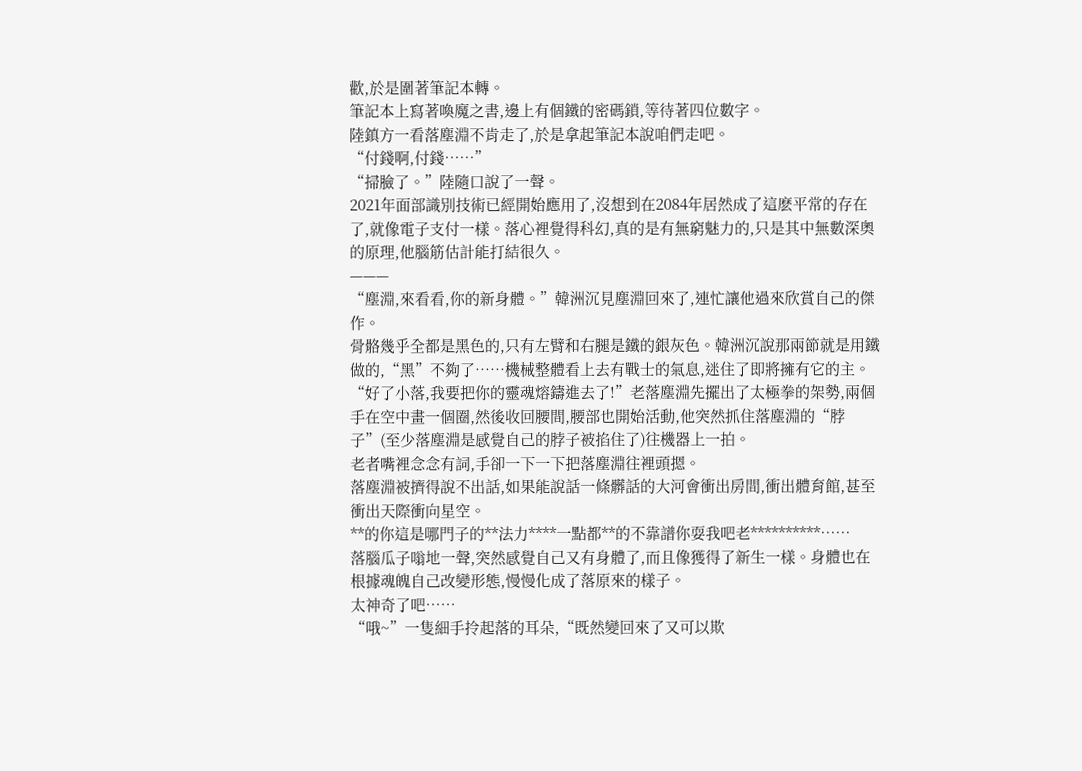歡,於是圍著筆記本轉。
筆記本上寫著喚魔之書,邊上有個鐵的密碼鎖,等待著四位數字。
陸鎮方一看落塵淵不肯走了,於是拿起筆記本說咱們走吧。
“付錢啊,付錢……”
“掃臉了。”陸隨口說了一聲。
2021年面部識別技術已經開始應用了,沒想到在2084年居然成了這麽平常的存在了,就像電子支付一樣。落心裡覺得科幻,真的是有無窮魅力的,只是其中無數深奧的原理,他腦筋估計能打結很久。
———
“塵淵,來看看,你的新身體。”韓洲沉見塵淵回來了,連忙讓他過來欣賞自己的傑作。
骨骼幾乎全都是黑色的,只有左臂和右腿是鐵的銀灰色。韓洲沉說那兩節就是用鐵做的,“黑”不夠了……機械整體看上去有戰士的氣息,迷住了即將擁有它的主。
“好了小落,我要把你的靈魂熔鑄進去了!”老落塵淵先擺出了太極拳的架勢,兩個手在空中畫一個圈,然後收回腰間,腰部也開始活動,他突然抓住落塵淵的“脖子”(至少落塵淵是感覺自己的脖子被掐住了)往機器上一拍。
老者嘴裡念念有詞,手卻一下一下把落塵淵往裡頭摁。
落塵淵被擠得說不出話,如果能說話一條髒話的大河會衝出房間,衝出體育館,甚至衝出天際衝向星空。
**的你這是哪門子的**法力****一點都**的不靠譜你耍我吧老**********……
落腦瓜子嗡地一聲,突然感覺自己又有身體了,而且像獲得了新生一樣。身體也在根據魂魄自己改變形態,慢慢化成了落原來的樣子。
太神奇了吧……
“哦~”一隻細手拎起落的耳朵,“既然變回來了又可以欺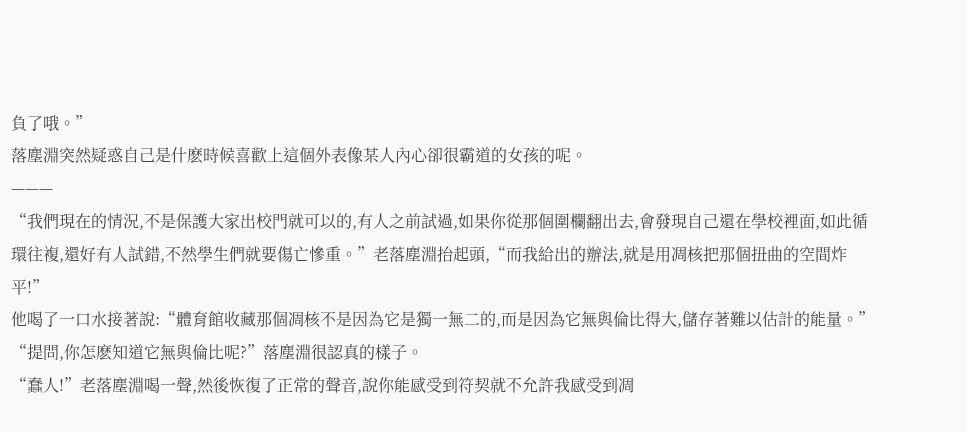負了哦。”
落塵淵突然疑惑自己是什麽時候喜歡上這個外表像某人內心卻很霸道的女孩的呢。
———
“我們現在的情況,不是保護大家出校門就可以的,有人之前試過,如果你從那個圍欄翻出去,會發現自己還在學校裡面,如此循環往複,還好有人試錯,不然學生們就要傷亡慘重。”老落塵淵抬起頭,“而我給出的辦法,就是用凋核把那個扭曲的空間炸平!”
他喝了一口水接著說:“體育館收藏那個凋核不是因為它是獨一無二的,而是因為它無與倫比得大,儲存著難以估計的能量。”
“提問,你怎麽知道它無與倫比呢?”落塵淵很認真的樣子。
“蠢人!”老落塵淵喝一聲,然後恢復了正常的聲音,說你能感受到符契就不允許我感受到凋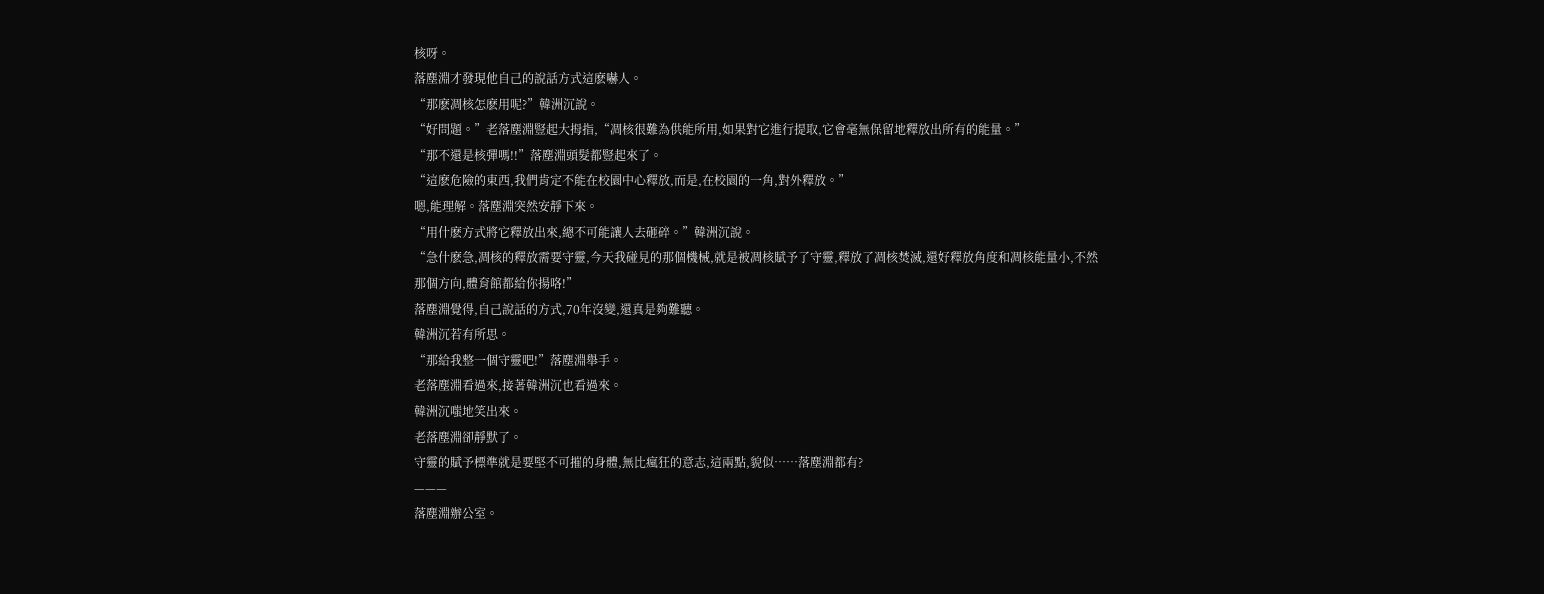核呀。
落塵淵才發現他自己的說話方式這麽嚇人。
“那麽凋核怎麽用呢?”韓洲沉說。
“好問題。”老落塵淵豎起大拇指,“凋核很難為供能所用,如果對它進行提取,它會毫無保留地釋放出所有的能量。”
“那不還是核彈嗎!!”落塵淵頭髮都豎起來了。
“這麽危險的東西,我們肯定不能在校園中心釋放,而是,在校園的一角,對外釋放。”
嗯,能理解。落塵淵突然安靜下來。
“用什麽方式將它釋放出來,總不可能讓人去砸碎。”韓洲沉說。
“急什麽急,凋核的釋放需要守靈,今天我碰見的那個機械,就是被凋核賦予了守靈,釋放了凋核焚滅,還好釋放角度和凋核能量小,不然那個方向,體育館都給你揚咯!”
落塵淵覺得,自己說話的方式,70年沒變,還真是夠難聽。
韓洲沉若有所思。
“那給我整一個守靈吧!”落塵淵舉手。
老落塵淵看過來,接著韓洲沉也看過來。
韓洲沉嗤地笑出來。
老落塵淵卻靜默了。
守靈的賦予標準就是要堅不可摧的身體,無比瘋狂的意志,這兩點,貌似……落塵淵都有?
———
落塵淵辦公室。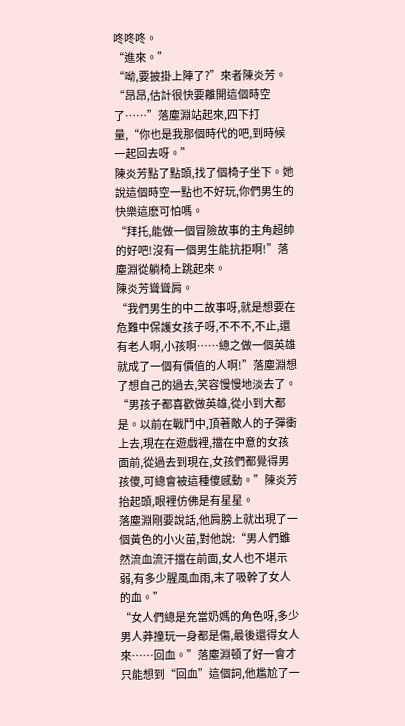咚咚咚。
“進來。”
“呦,要披掛上陣了?”來者陳炎芳。
“昂昂,估計很快要離開這個時空了……”落塵淵站起來,四下打量,“你也是我那個時代的吧,到時候一起回去呀。”
陳炎芳點了點頭,找了個椅子坐下。她說這個時空一點也不好玩,你們男生的快樂這麽可怕嗎。
“拜托,能做一個冒險故事的主角超帥的好吧!沒有一個男生能抗拒啊!”落塵淵從躺椅上跳起來。
陳炎芳聳聳肩。
“我們男生的中二故事呀,就是想要在危難中保護女孩子呀,不不不,不止,還有老人啊,小孩啊……總之做一個英雄就成了一個有價值的人啊!”落塵淵想了想自己的過去,笑容慢慢地淡去了。
“男孩子都喜歡做英雄,從小到大都是。以前在戰鬥中,頂著敵人的子彈衝上去,現在在遊戲裡,擋在中意的女孩面前,從過去到現在,女孩們都覺得男孩傻,可總會被這種傻感動。”陳炎芳抬起頭,眼裡仿佛是有星星。
落塵淵剛要說話,他肩膀上就出現了一個黃色的小火苗,對他說:“男人們雖然流血流汗擋在前面,女人也不堪示弱,有多少腥風血雨,末了吸幹了女人的血。”
“女人們總是充當奶媽的角色呀,多少男人莽撞玩一身都是傷,最後還得女人來……回血。”落塵淵頓了好一會才只能想到“回血”這個詞,他尷尬了一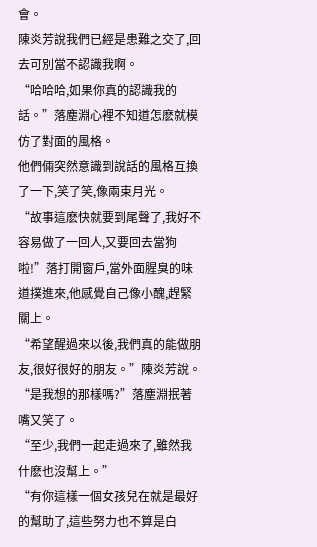會。
陳炎芳說我們已經是患難之交了,回去可別當不認識我啊。
“哈哈哈,如果你真的認識我的話。”落塵淵心裡不知道怎麽就模仿了對面的風格。
他們倆突然意識到說話的風格互換了一下,笑了笑,像兩束月光。
“故事這麽快就要到尾聲了,我好不容易做了一回人,又要回去當狗啦!”落打開窗戶,當外面腥臭的味道撲進來,他感覺自己像小醜,趕緊關上。
“希望醒過來以後,我們真的能做朋友,很好很好的朋友。”陳炎芳說。
“是我想的那樣嗎?”落塵淵抿著嘴又笑了。
“至少,我們一起走過來了,雖然我什麽也沒幫上。”
“有你這樣一個女孩兒在就是最好的幫助了,這些努力也不算是白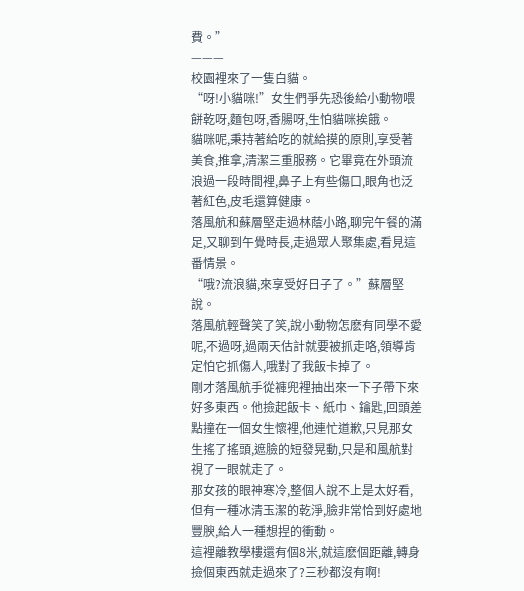費。”
———
校園裡來了一隻白貓。
“呀!小貓咪!”女生們爭先恐後給小動物喂餅乾呀,麵包呀,香腸呀,生怕貓咪挨餓。
貓咪呢,秉持著給吃的就給摸的原則,享受著美食,推拿,清潔三重服務。它畢竟在外頭流浪過一段時間裡,鼻子上有些傷口,眼角也泛著紅色,皮毛還算健康。
落風航和蘇層堅走過林蔭小路,聊完午餐的滿足,又聊到午覺時長,走過眾人聚集處,看見這番情景。
“哦?流浪貓,來享受好日子了。”蘇層堅說。
落風航輕聲笑了笑,說小動物怎麽有同學不愛呢,不過呀,過兩天估計就要被抓走咯,領導肯定怕它抓傷人,哦對了我飯卡掉了。
剛才落風航手從褲兜裡抽出來一下子帶下來好多東西。他撿起飯卡、紙巾、鑰匙,回頭差點撞在一個女生懷裡,他連忙道歉,只見那女生搖了搖頭,遮臉的短發晃動,只是和風航對視了一眼就走了。
那女孩的眼神寒冷,整個人說不上是太好看,但有一種冰清玉潔的乾淨,臉非常恰到好處地豐腴,給人一種想捏的衝動。
這裡離教學樓還有個8米,就這麽個距離,轉身撿個東西就走過來了?三秒都沒有啊!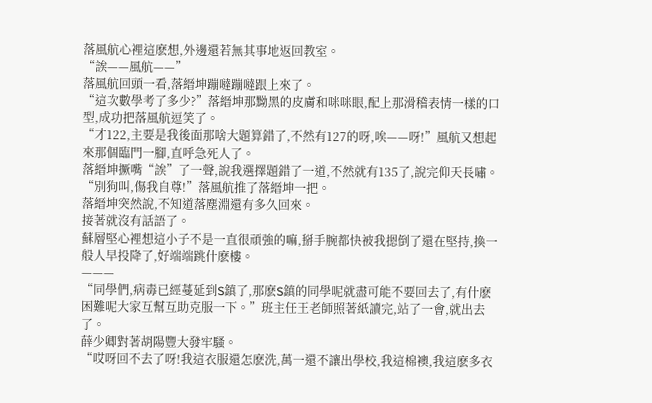落風航心裡這麽想,外邊還若無其事地返回教室。
“誒——風航——”
落風航回頭一看,落縉坤蹦噠蹦噠跟上來了。
“這次數學考了多少?”落縉坤那黝黑的皮膚和咪咪眼,配上那滑稽表情一樣的口型,成功把落風航逗笑了。
“才122,主要是我後面那啥大題算錯了,不然有127的呀,唉——呀!”風航又想起來那個臨門一腳,直呼急死人了。
落縉坤撅嘴“誒”了一聲,說我選擇題錯了一道,不然就有135了,說完仰天長嘯。
“別狗叫,傷我自尊!”落風航推了落縉坤一把。
落縉坤突然說,不知道落塵淵還有多久回來。
接著就沒有話語了。
蘇層堅心裡想這小子不是一直很頑強的嘛,掰手腕都快被我摁倒了還在堅持,換一般人早投降了,好端端跳什麽樓。
———
“同學們,病毒已經蔓延到S鎮了,那麽S鎮的同學呢就盡可能不要回去了,有什麽困難呢大家互幫互助克服一下。”班主任王老師照著紙讀完,站了一會,就出去了。
薛少卿對著胡陽豐大發牢騷。
“哎呀回不去了呀!我這衣服還怎麽洗,萬一還不讓出學校,我這棉襖,我這麽多衣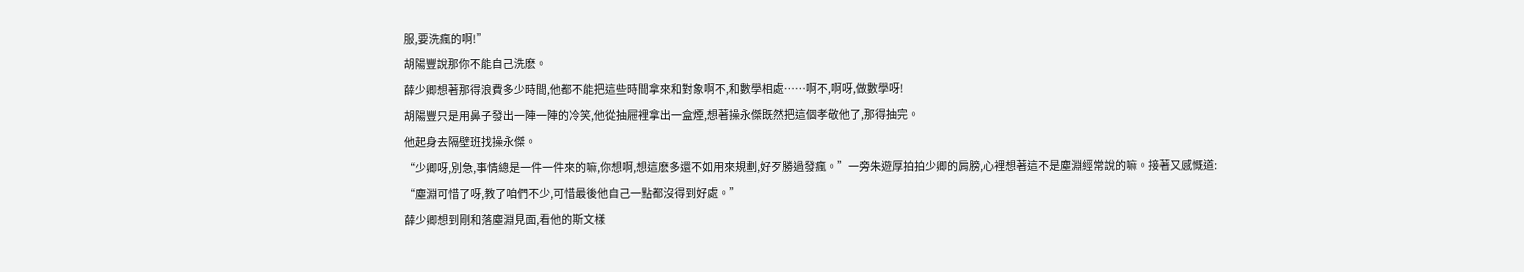服,要洗瘋的啊!”
胡陽豐說那你不能自己洗麽。
薛少卿想著那得浪費多少時間,他都不能把這些時間拿來和對象啊不,和數學相處……啊不,啊呀,做數學呀!
胡陽豐只是用鼻子發出一陣一陣的冷笑,他從抽屜裡拿出一盒煙,想著操永傑既然把這個孝敬他了,那得抽完。
他起身去隔壁班找操永傑。
“少卿呀,別急,事情總是一件一件來的嘛,你想啊,想這麽多還不如用來規劃,好歹勝過發瘋。”一旁朱遊厚拍拍少卿的肩膀,心裡想著這不是塵淵經常說的嘛。接著又感慨道:
“塵淵可惜了呀,教了咱們不少,可惜最後他自己一點都沒得到好處。”
薛少卿想到剛和落塵淵見面,看他的斯文樣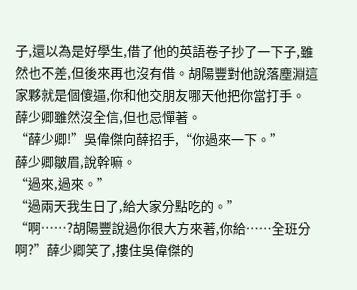子,還以為是好學生,借了他的英語卷子抄了一下子,雖然也不差,但後來再也沒有借。胡陽豐對他說落塵淵這家夥就是個傻逼,你和他交朋友哪天他把你當打手。
薛少卿雖然沒全信,但也忌憚著。
“薛少卿!”吳偉傑向薛招手,“你過來一下。”
薛少卿皺眉,說幹嘛。
“過來,過來。”
“過兩天我生日了,給大家分點吃的。”
“啊……?胡陽豐說過你很大方來著,你給……全班分啊?”薛少卿笑了,摟住吳偉傑的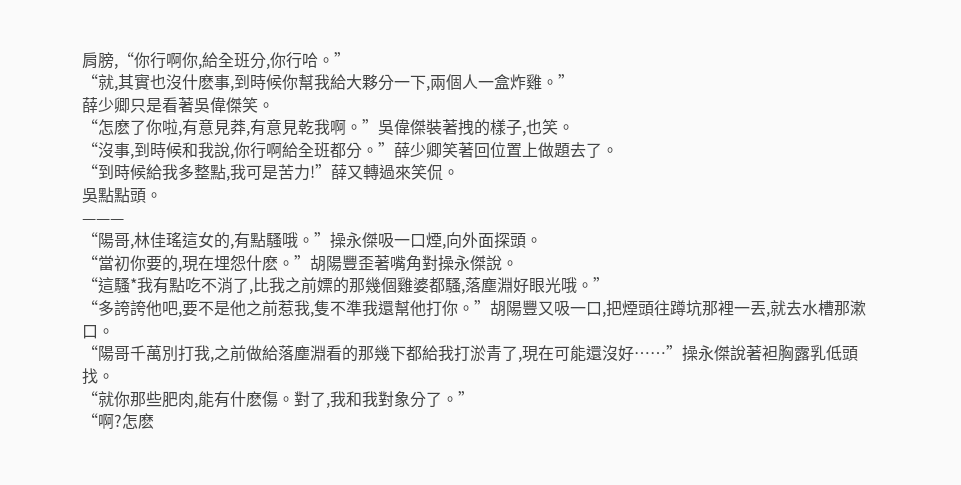肩膀,“你行啊你,給全班分,你行哈。”
“就,其實也沒什麽事,到時候你幫我給大夥分一下,兩個人一盒炸雞。”
薛少卿只是看著吳偉傑笑。
“怎麽了你啦,有意見莽,有意見乾我啊。”吳偉傑裝著拽的樣子,也笑。
“沒事,到時候和我說,你行啊給全班都分。”薛少卿笑著回位置上做題去了。
“到時候給我多整點,我可是苦力!”薛又轉過來笑侃。
吳點點頭。
———
“陽哥,林佳瑤這女的,有點騷哦。”操永傑吸一口煙,向外面探頭。
“當初你要的,現在埋怨什麽。”胡陽豐歪著嘴角對操永傑說。
“這騷*我有點吃不消了,比我之前嫖的那幾個雞婆都騷,落塵淵好眼光哦。”
“多誇誇他吧,要不是他之前惹我,隻不準我還幫他打你。”胡陽豐又吸一口,把煙頭往蹲坑那裡一丟,就去水槽那漱口。
“陽哥千萬別打我,之前做給落塵淵看的那幾下都給我打淤青了,現在可能還沒好……”操永傑說著袒胸露乳低頭找。
“就你那些肥肉,能有什麽傷。對了,我和我對象分了。”
“啊?怎麽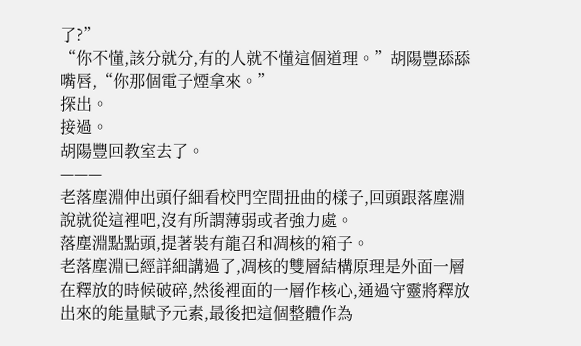了?”
“你不懂,該分就分,有的人就不懂這個道理。”胡陽豐舔舔嘴唇,“你那個電子煙拿來。”
探出。
接過。
胡陽豐回教室去了。
———
老落塵淵伸出頭仔細看校門空間扭曲的樣子,回頭跟落塵淵說就從這裡吧,沒有所謂薄弱或者強力處。
落塵淵點點頭,提著裝有龍召和凋核的箱子。
老落塵淵已經詳細講過了,凋核的雙層結構原理是外面一層在釋放的時候破碎,然後裡面的一層作核心,通過守靈將釋放出來的能量賦予元素,最後把這個整體作為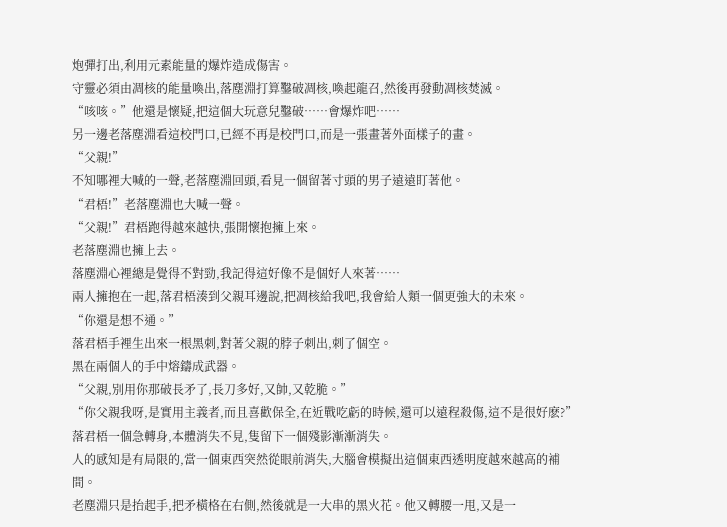炮彈打出,利用元素能量的爆炸造成傷害。
守靈必須由凋核的能量喚出,落塵淵打算鑿破凋核,喚起龍召,然後再發動凋核焚滅。
“咳咳。”他還是懷疑,把這個大玩意兒鑿破……會爆炸吧……
另一邊老落塵淵看這校門口,已經不再是校門口,而是一張畫著外面樣子的畫。
“父親!”
不知哪裡大喊的一聲,老落塵淵回頭,看見一個留著寸頭的男子遠遠盯著他。
“君梧!”老落塵淵也大喊一聲。
“父親!”君梧跑得越來越快,張開懷抱擁上來。
老落塵淵也擁上去。
落塵淵心裡總是覺得不對勁,我記得這好像不是個好人來著……
兩人擁抱在一起,落君梧湊到父親耳邊說,把凋核給我吧,我會給人類一個更強大的未來。
“你還是想不通。”
落君梧手裡生出來一根黑刺,對著父親的脖子刺出,刺了個空。
黑在兩個人的手中熔鑄成武器。
“父親,別用你那破長矛了,長刀多好,又帥,又乾脆。”
“你父親我呀,是實用主義者,而且喜歡保全,在近戰吃虧的時候,還可以遠程殺傷,這不是很好麽?”
落君梧一個急轉身,本體消失不見,隻留下一個殘影漸漸消失。
人的感知是有局限的,當一個東西突然從眼前消失,大腦會模擬出這個東西透明度越來越高的補間。
老塵淵只是抬起手,把矛橫格在右側,然後就是一大串的黑火花。他又轉腰一甩,又是一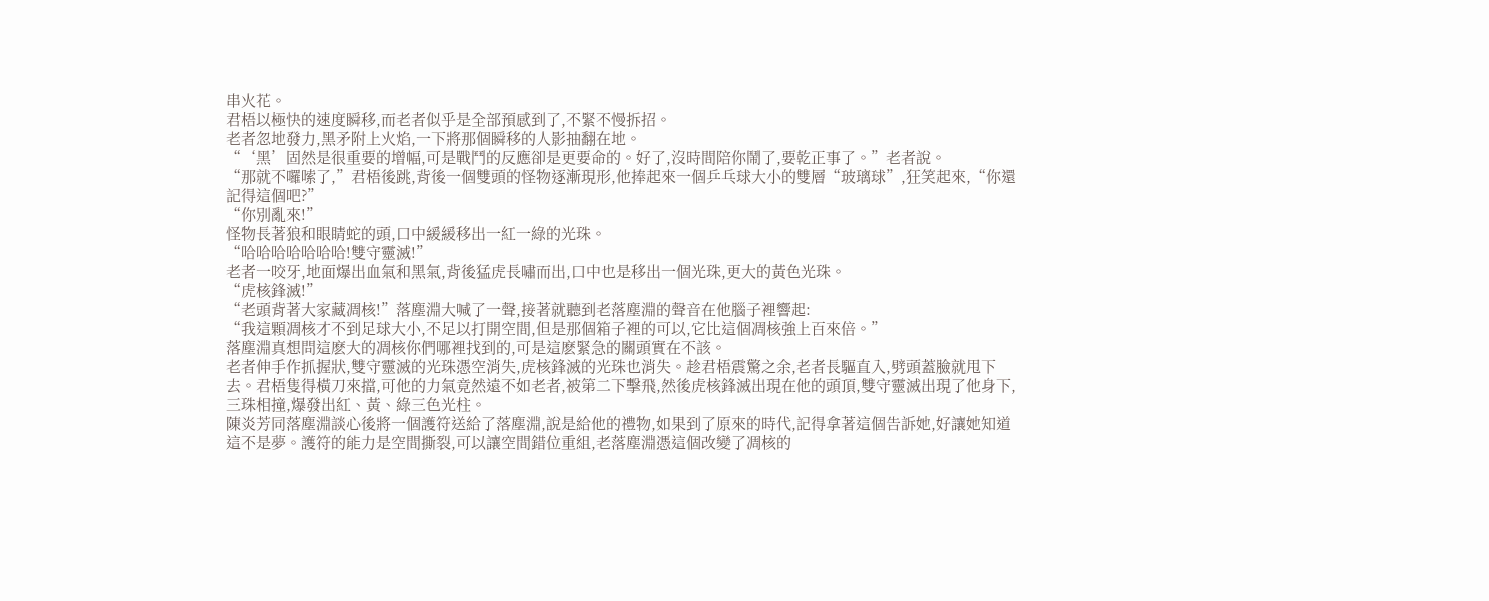串火花。
君梧以極快的速度瞬移,而老者似乎是全部預感到了,不緊不慢拆招。
老者忽地發力,黑矛附上火焰,一下將那個瞬移的人影抽翻在地。
“‘黑’固然是很重要的增幅,可是戰鬥的反應卻是更要命的。好了,沒時間陪你鬧了,要乾正事了。”老者說。
“那就不囉嗦了,”君梧後跳,背後一個雙頭的怪物逐漸現形,他捧起來一個乒乓球大小的雙層“玻璃球”,狂笑起來,“你還記得這個吧?”
“你別亂來!”
怪物長著狼和眼睛蛇的頭,口中緩緩移出一紅一綠的光珠。
“哈哈哈哈哈哈哈!雙守靈滅!”
老者一咬牙,地面爆出血氣和黑氣,背後猛虎長嘯而出,口中也是移出一個光珠,更大的黃色光珠。
“虎核鋒滅!”
“老頭背著大家藏凋核!”落塵淵大喊了一聲,接著就聽到老落塵淵的聲音在他腦子裡響起:
“我這顆凋核才不到足球大小,不足以打開空間,但是那個箱子裡的可以,它比這個凋核強上百來倍。”
落塵淵真想問這麽大的凋核你們哪裡找到的,可是這麽緊急的關頭實在不該。
老者伸手作抓握狀,雙守靈滅的光珠憑空消失,虎核鋒滅的光珠也消失。趁君梧震驚之余,老者長驅直入,劈頭蓋臉就甩下去。君梧隻得橫刀來擋,可他的力氣竟然遠不如老者,被第二下擊飛,然後虎核鋒滅出現在他的頭頂,雙守靈滅出現了他身下,三珠相撞,爆發出紅、黃、綠三色光柱。
陳炎芳同落塵淵談心後將一個護符送給了落塵淵,說是給他的禮物,如果到了原來的時代,記得拿著這個告訴她,好讓她知道這不是夢。護符的能力是空間撕裂,可以讓空間錯位重組,老落塵淵憑這個改變了凋核的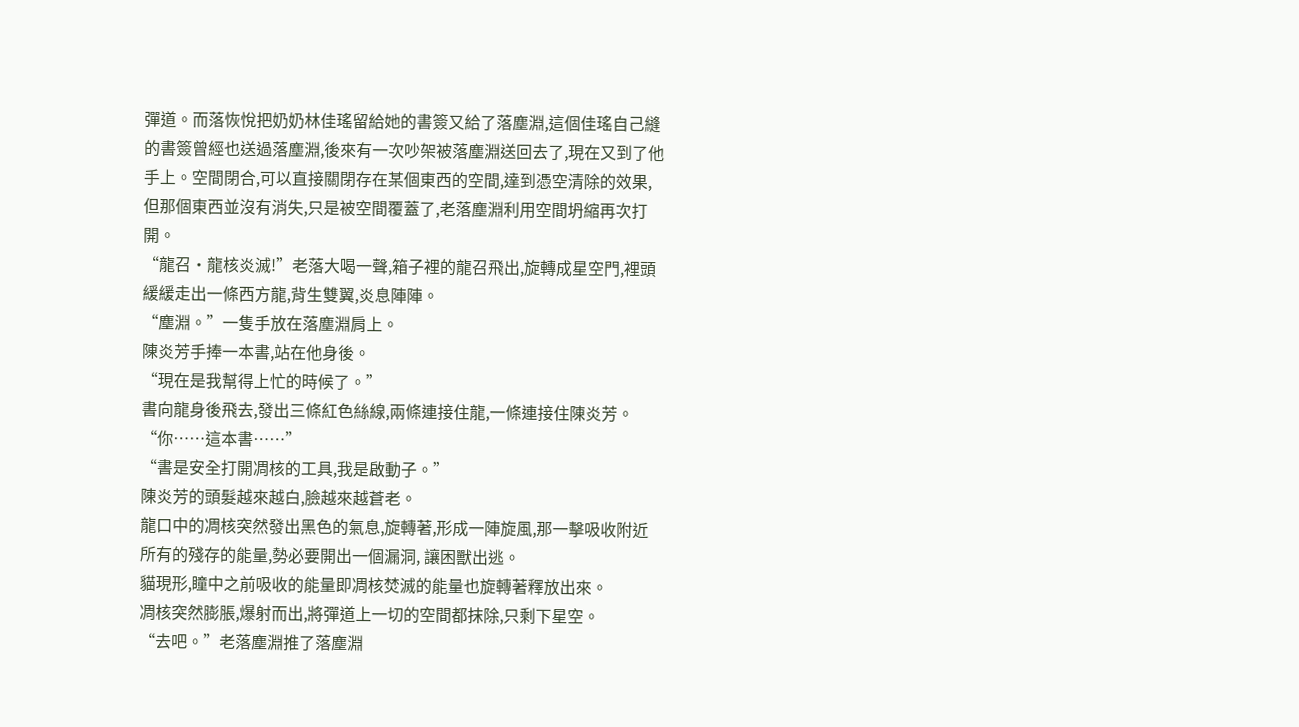彈道。而落恢悅把奶奶林佳瑤留給她的書簽又給了落塵淵,這個佳瑤自己縫的書簽曾經也送過落塵淵,後來有一次吵架被落塵淵送回去了,現在又到了他手上。空間閉合,可以直接關閉存在某個東西的空間,達到憑空清除的效果,但那個東西並沒有消失,只是被空間覆蓋了,老落塵淵利用空間坍縮再次打開。
“龍召·龍核炎滅!”老落大喝一聲,箱子裡的龍召飛出,旋轉成星空門,裡頭緩緩走出一條西方龍,背生雙翼,炎息陣陣。
“塵淵。”一隻手放在落塵淵肩上。
陳炎芳手捧一本書,站在他身後。
“現在是我幫得上忙的時候了。”
書向龍身後飛去,發出三條紅色絲線,兩條連接住龍,一條連接住陳炎芳。
“你……這本書……”
“書是安全打開凋核的工具,我是啟動子。”
陳炎芳的頭髮越來越白,臉越來越蒼老。
龍口中的凋核突然發出黑色的氣息,旋轉著,形成一陣旋風,那一擊吸收附近所有的殘存的能量,勢必要開出一個漏洞, 讓困獸出逃。
貓現形,瞳中之前吸收的能量即凋核焚滅的能量也旋轉著釋放出來。
凋核突然膨脹,爆射而出,將彈道上一切的空間都抹除,只剩下星空。
“去吧。”老落塵淵推了落塵淵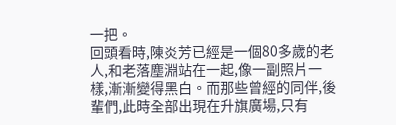一把。
回頭看時,陳炎芳已經是一個80多歲的老人,和老落塵淵站在一起,像一副照片一樣,漸漸變得黑白。而那些曾經的同伴,後輩們,此時全部出現在升旗廣場,只有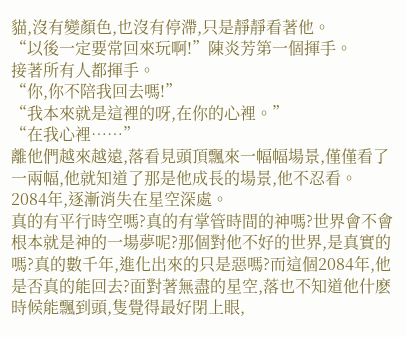貓,沒有變顏色,也沒有停滯,只是靜靜看著他。
“以後一定要常回來玩啊!”陳炎芳第一個揮手。
接著所有人都揮手。
“你,你不陪我回去嗎!”
“我本來就是這裡的呀,在你的心裡。”
“在我心裡……”
離他們越來越遠,落看見頭頂飄來一幅幅場景,僅僅看了一兩幅,他就知道了那是他成長的場景,他不忍看。
2084年,逐漸消失在星空深處。
真的有平行時空嗎?真的有掌管時間的神嗎?世界會不會根本就是神的一場夢呢?那個對他不好的世界,是真實的嗎?真的數千年,進化出來的只是惡嗎?而這個2084年,他是否真的能回去?面對著無盡的星空,落也不知道他什麽時候能飄到頭,隻覺得最好閉上眼,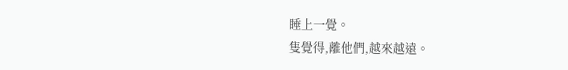睡上一覺。
隻覺得,離他們,越來越遠。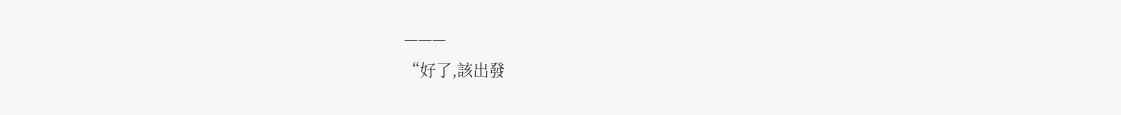———
“好了,該出發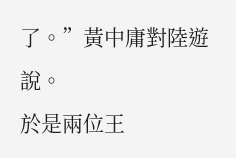了。”黃中庸對陸遊說。
於是兩位王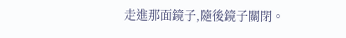走進那面鏡子,隨後鏡子關閉。